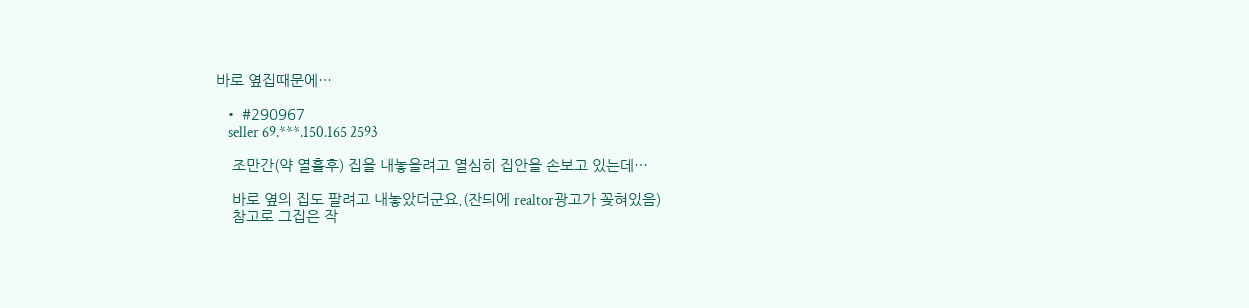바로 옆집때문에…

  • #290967
    seller 69.***.150.165 2593

    조만간(약 열흘후) 집을 내놓을려고 열심히 집안을 손보고 있는데…

    바로 옆의 집도 팔려고 내놓았더군요.(잔듸에 realtor광고가 꽂혀있음)
    참고로 그집은 작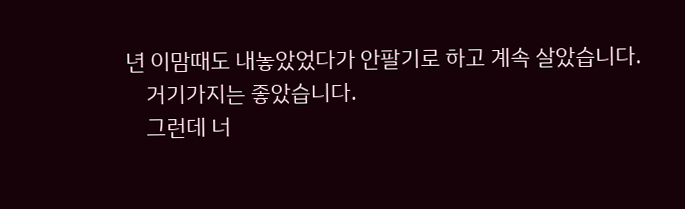년 이맘때도 내놓았었다가 안팔기로 하고 계속 살았습니다.
    거기가지는 좋았습니다.
    그런데 너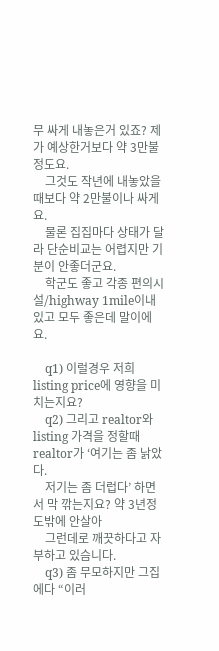무 싸게 내놓은거 있죠? 제가 예상한거보다 약 3만불정도요.
    그것도 작년에 내놓았을때보다 약 2만불이나 싸게요.
    물론 집집마다 상태가 달라 단순비교는 어렵지만 기분이 안좋더군요.
    학군도 좋고 각종 편의시설/highway 1mile이내 있고 모두 좋은데 말이에요.

    q1) 이럴경우 저희 listing price에 영향을 미치는지요?
    q2) 그리고 realtor와 listing 가격을 정할때 realtor가 ‘여기는 좀 낡았다.
    저기는 좀 더럽다’ 하면서 막 깎는지요? 약 3년정도밖에 안살아
    그런데로 깨끗하다고 자부하고 있슴니다.
    q3) 좀 무모하지만 그집에다 “이러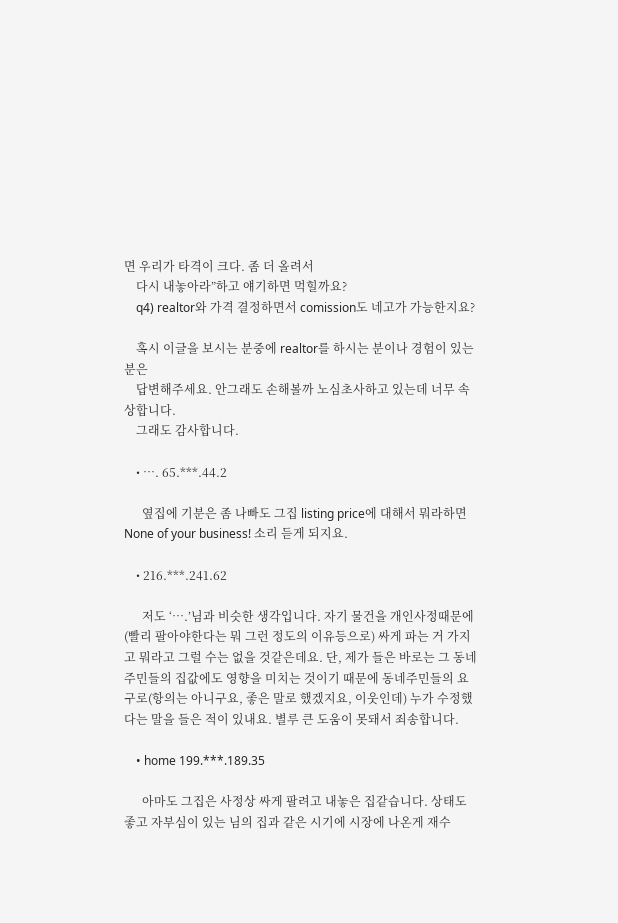면 우리가 타격이 크다. 좀 더 올려서
    다시 내놓아라”하고 얘기하면 먹힐까요?
    q4) realtor와 가격 결정하면서 comission도 네고가 가능한지요?

    혹시 이글을 보시는 분중에 realtor를 하시는 분이나 경험이 있는 분은
    답변해주세요. 안그래도 손해볼까 노심초사하고 있는데 너무 속상합니다.
    그래도 감사합니다.

    • …. 65.***.44.2

      옆집에 기분은 좀 나빠도 그집 listing price에 대해서 뭐라하면 None of your business! 소리 듣게 되지요.

    • 216.***.241.62

      저도 ‘….’님과 비슷한 생각입니다. 자기 물건을 개인사정때문에(빨리 팔아야한다는 뭐 그런 정도의 이유등으로) 싸게 파는 거 가지고 뭐라고 그럴 수는 없을 것같은데요. 단, 제가 들은 바로는 그 동네주민들의 집값에도 영향을 미치는 것이기 때문에 동네주민들의 요구로(항의는 아니구요, 좋은 말로 했겠지요, 이웃인데) 누가 수정했다는 말을 들은 적이 있내요. 별루 큰 도움이 못돼서 죄송합니다.

    • home 199.***.189.35

      아마도 그집은 사정상 싸게 팔려고 내놓은 집같습니다. 상태도 좋고 자부심이 있는 님의 집과 같은 시기에 시장에 나온게 재수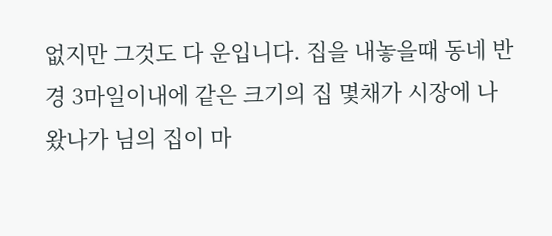없지만 그것도 다 운입니다. 집을 내놓을때 동네 반경 3마일이내에 같은 크기의 집 몇채가 시장에 나왔나가 님의 집이 마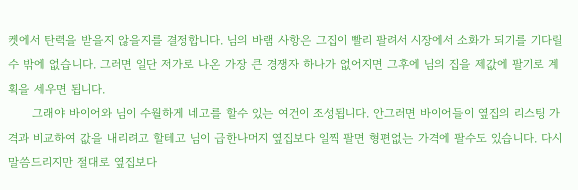켓에서 탄력을 받을지 않을지를 결정합니다. 님의 바램 사항은 그집이 빨리 팔려서 시장에서 소화가 되기를 기다릴수 밖에 없습니다. 그러면 일단 저가로 나온 가장 큰 경쟁자 하나가 없어지면 그후에 님의 집을 제값에 팔기로 계획을 세우면 됩니다.
      그래야 바이어와 님이 수월하게 네고를 할수 있는 여건이 조성됩니다. 안그러면 바이어들이 옆집의 리스팅 가격과 비교하여 값을 내리려고 할테고 님이 급한나머지 옆집보다 일찍 팔면 형편없는 가격에 팔수도 있습니다. 다시말씀드리지만 절대로 옆집보다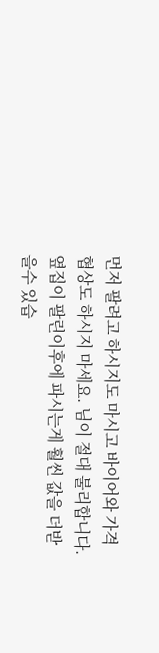먼저 팔려고 하시지도 마시고 바이어와 가격협상도 하시지 마세요. 님이 절대 불리합니다. 옆집이 팔린이후에 파시는게 훨씬 값을 더받을수 있습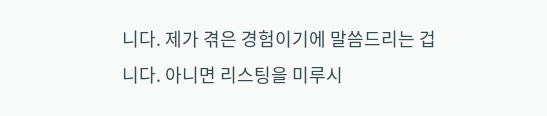니다. 제가 겪은 경험이기에 말씀드리는 겁니다. 아니면 리스팅을 미루시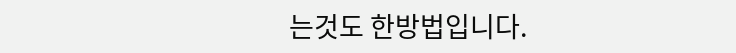는것도 한방법입니다.